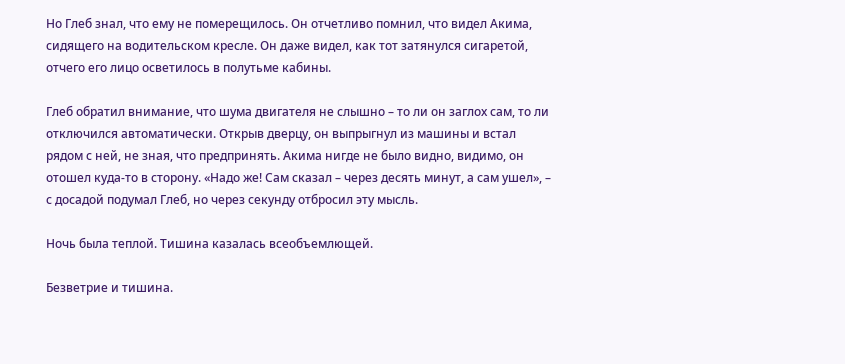Но Глеб знал, что ему не померещилось. Он отчетливо помнил, что видел Акима, сидящего на водительском кресле. Он даже видел, как тот затянулся сигаретой, отчего его лицо осветилось в полутьме кабины.

Глеб обратил внимание, что шума двигателя не слышно – то ли он заглох сам, то ли отключился автоматически. Открыв дверцу, он выпрыгнул из машины и встал рядом с ней, не зная, что предпринять. Акима нигде не было видно, видимо, он отошел куда-то в сторону. «Надо же! Сам сказал – через десять минут, а сам ушел», – с досадой подумал Глеб, но через секунду отбросил эту мысль.

Ночь была теплой. Тишина казалась всеобъемлющей.

Безветрие и тишина.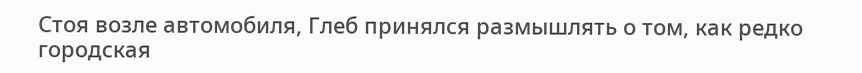Стоя возле автомобиля, Глеб принялся размышлять о том, как редко городская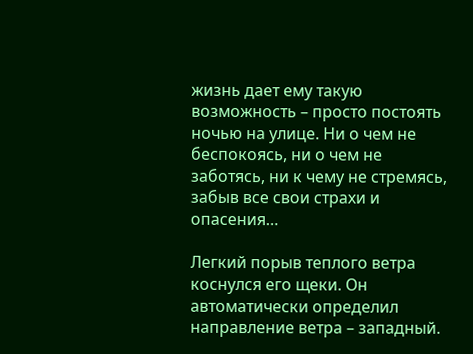жизнь дает ему такую возможность – просто постоять ночью на улице. Ни о чем не беспокоясь, ни о чем не заботясь, ни к чему не стремясь, забыв все свои страхи и опасения…

Легкий порыв теплого ветра коснулся его щеки. Он автоматически определил направление ветра – западный.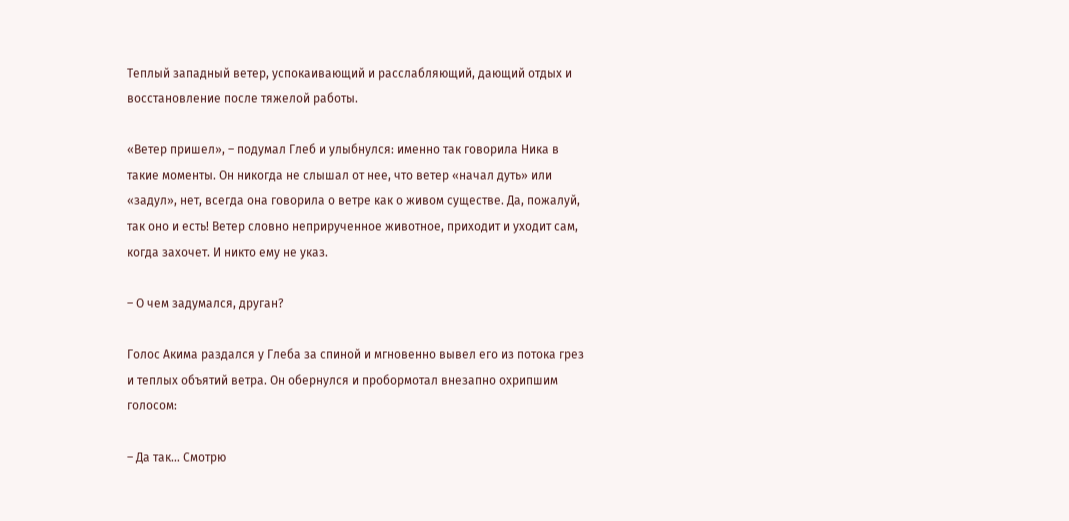Теплый западный ветер, успокаивающий и расслабляющий, дающий отдых и восстановление после тяжелой работы.

«Ветер пришел», – подумал Глеб и улыбнулся: именно так говорила Ника в такие моменты. Он никогда не слышал от нее, что ветер «начал дуть» или «задул», нет, всегда она говорила о ветре как о живом существе. Да, пожалуй, так оно и есть! Ветер словно неприрученное животное, приходит и уходит сам, когда захочет. И никто ему не указ.

– О чем задумался, друган?

Голос Акима раздался у Глеба за спиной и мгновенно вывел его из потока грез и теплых объятий ветра. Он обернулся и пробормотал внезапно охрипшим голосом:

– Да так… Смотрю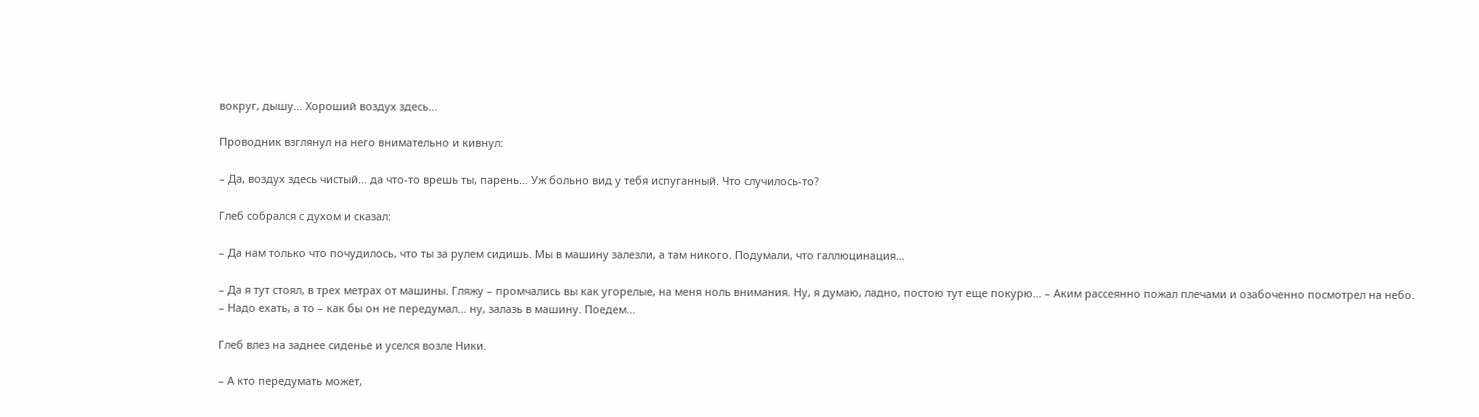вокруг, дышу... Хороший воздух здесь…

Проводник взглянул на него внимательно и кивнул:

– Да, воздух здесь чистый… да что-то врешь ты, парень… Уж больно вид у тебя испуганный. Что случилось-то?

Глеб собрался с духом и сказал:

– Да нам только что почудилось, что ты за рулем сидишь. Мы в машину залезли, а там никого. Подумали, что галлюцинация…

– Да я тут стоял, в трех метрах от машины. Гляжу – промчались вы как угорелые, на меня ноль внимания. Ну, я думаю, ладно, постою тут еще покурю… – Аким рассеянно пожал плечами и озабоченно посмотрел на небо. – Надо ехать, а то – как бы он не передумал… ну, залазь в машину. Поедем…

Глеб влез на заднее сиденье и уселся возле Ники.

– А кто передумать может,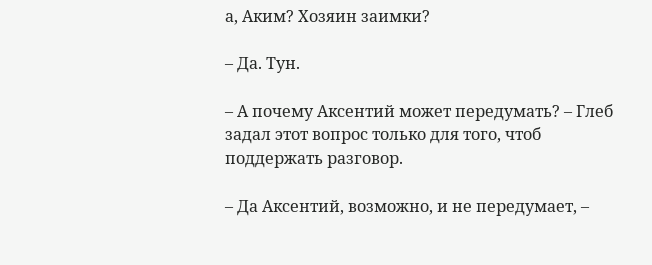а, Аким? Хозяин заимки?

– Да. Тун.

– А почему Аксентий может передумать? – Глеб задал этот вопрос только для того, чтоб поддержать разговор.

– Да Аксентий, возможно, и не передумает, –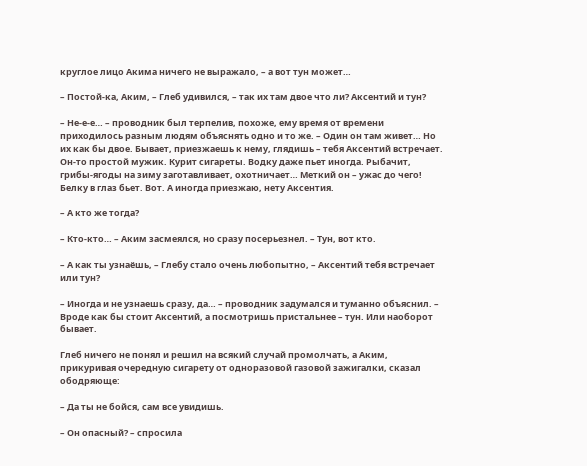круглое лицо Акима ничего не выражало, – а вот тун может…

– Постой-ка, Аким, – Глеб удивился, – так их там двое что ли? Аксентий и тун?

– Не-е-е… – проводник был терпелив, похоже, ему время от времени приходилось разным людям объяснять одно и то же. – Один он там живет… Но их как бы двое. Бывает, приезжаешь к нему, глядишь – тебя Аксентий встречает. Он-то простой мужик. Курит сигареты. Водку даже пьет иногда. Рыбачит, грибы-ягоды на зиму заготавливает, охотничает… Меткий он – ужас до чего! Белку в глаз бьет. Вот. А иногда приезжаю, нету Аксентия.

– А кто же тогда?

– Кто-кто… – Аким засмеялся, но сразу посерьезнел. – Тун, вот кто.

– А как ты узнаёшь, – Глебу стало очень любопытно, – Аксентий тебя встречает или тун?

– Иногда и не узнаешь сразу, да… – проводник задумался и туманно объяснил. – Вроде как бы стоит Аксентий, а посмотришь пристальнее – тун. Или наоборот бывает.

Глеб ничего не понял и решил на всякий случай промолчать, а Аким, прикуривая очередную сигарету от одноразовой газовой зажигалки, сказал ободряюще:

– Да ты не бойся, сам все увидишь.

– Он опасный? – спросила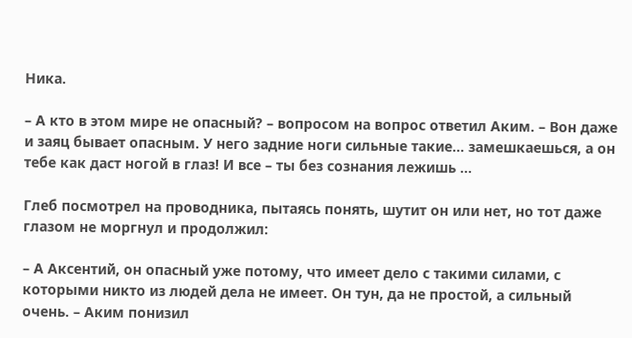Ника.

– А кто в этом мире не опасный? – вопросом на вопрос ответил Аким. – Вон даже и заяц бывает опасным. У него задние ноги сильные такие… замешкаешься, а он тебе как даст ногой в глаз! И все – ты без сознания лежишь …

Глеб посмотрел на проводника, пытаясь понять, шутит он или нет, но тот даже глазом не моргнул и продолжил:

– А Аксентий, он опасный уже потому, что имеет дело с такими силами, с которыми никто из людей дела не имеет. Он тун, да не простой, а сильный очень. – Аким понизил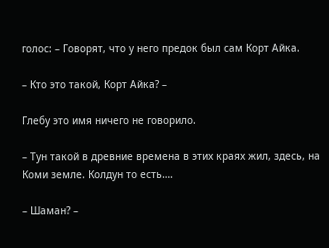голос: – Говорят, что у него предок был сам Корт Айка.

– Кто это такой, Корт Айка? –

Глебу это имя ничего не говорило.

– Тун такой в древние времена в этих краях жил, здесь, на Коми земле. Колдун то есть….

– Шаман? –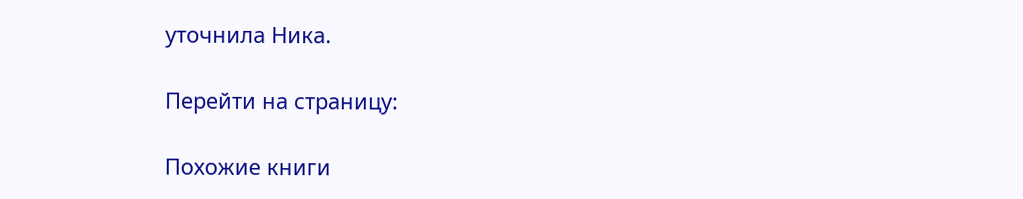уточнила Ника.

Перейти на страницу:

Похожие книги